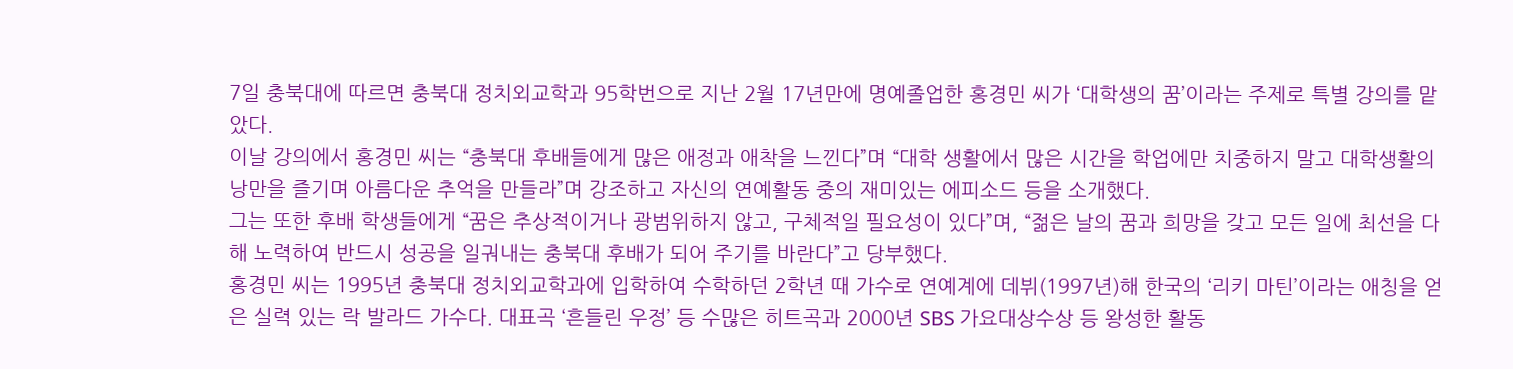7일 충북대에 따르면 충북대 정치외교학과 95학번으로 지난 2월 17년만에 명예졸업한 홍경민 씨가 ‘대학생의 꿈’이라는 주제로 특별 강의를 맡았다.
이날 강의에서 홍경민 씨는 “충북대 후배들에게 많은 애정과 애착을 느낀다”며 “대학 생활에서 많은 시간을 학업에만 치중하지 말고 대학생활의 낭만을 즐기며 아름다운 추억을 만들라”며 강조하고 자신의 연예활동 중의 재미있는 에피소드 등을 소개했다.
그는 또한 후배 학생들에게 “꿈은 추상적이거나 광범위하지 않고, 구체적일 필요성이 있다”며, “젊은 날의 꿈과 희망을 갖고 모든 일에 최선을 다해 노력하여 반드시 성공을 일궈내는 충북대 후배가 되어 주기를 바란다”고 당부했다.
홍경민 씨는 1995년 충북대 정치외교학과에 입학하여 수학하던 2학년 때 가수로 연예계에 데뷔(1997년)해 한국의 ‘리키 마틴’이라는 애칭을 얻은 실력 있는 락 발라드 가수다. 대표곡 ‘흔들린 우정’ 등 수많은 히트곡과 2000년 SBS 가요대상수상 등 왕성한 활동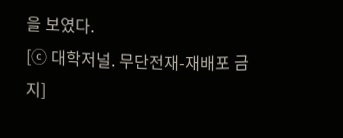을 보였다.
[ⓒ 대학저널. 무단전재-재배포 금지]